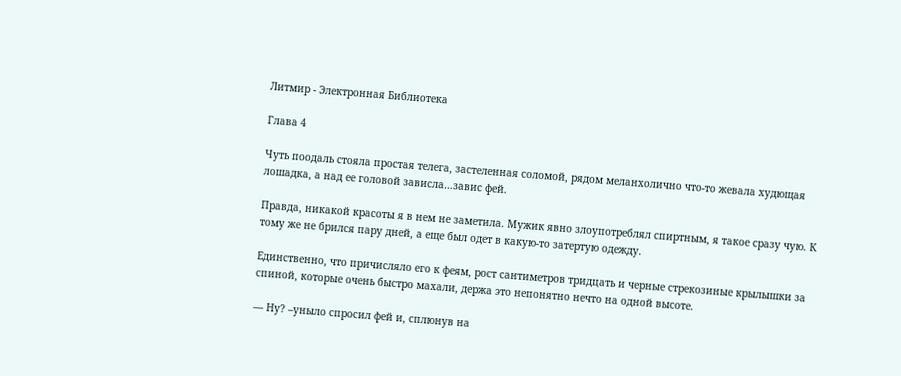Литмир - Электронная Библиотека

Глава 4

Чуть поодаль стояла простая телега, застеленная соломой, рядом меланхолично что-то жевала худющая лошадка, а над ее головой зависла…завис фей.

Правда, никакой красоты я в нем не заметила. Мужик явно злоупотреблял спиртным, я такое сразу чую. К тому же не брился пару дней, а еще был одет в какую-то затертую одежду.

Единственно, что причисляло его к феям, рост сантиметров тридцать и черные стрекозиные крылышки за спиной, которые очень быстро махали, держа это непонятно нечто на одной высоте.

— Ну? –уныло спросил фей и, сплюнув на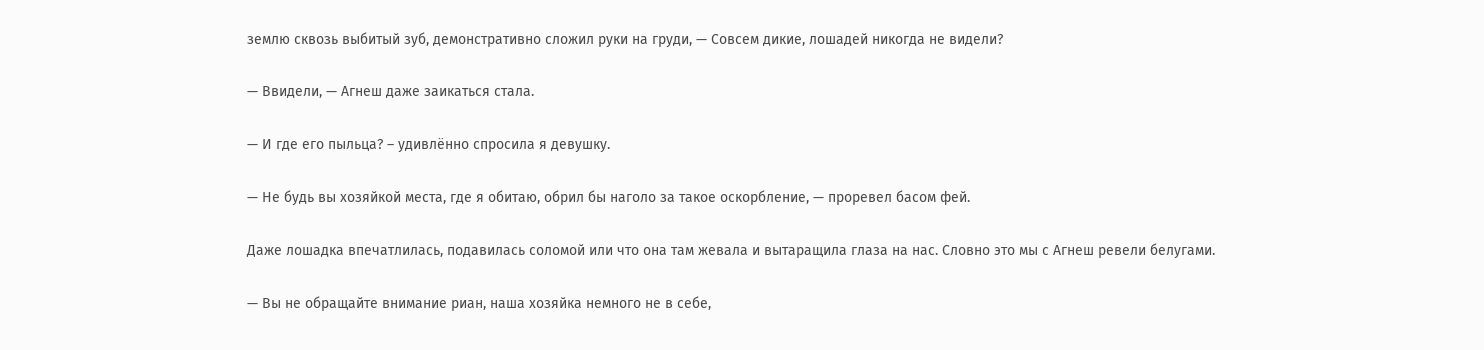землю сквозь выбитый зуб, демонстративно сложил руки на груди, — Совсем дикие, лошадей никогда не видели?

— Ввидели, — Агнеш даже заикаться стала.

— И где его пыльца? – удивлённо спросила я девушку.

— Не будь вы хозяйкой места, где я обитаю, обрил бы наголо за такое оскорбление, — проревел басом фей.

Даже лошадка впечатлилась, подавилась соломой или что она там жевала и вытаращила глаза на нас. Словно это мы с Агнеш ревели белугами.

— Вы не обращайте внимание риан, наша хозяйка немного не в себе,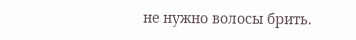не нужно волосы брить.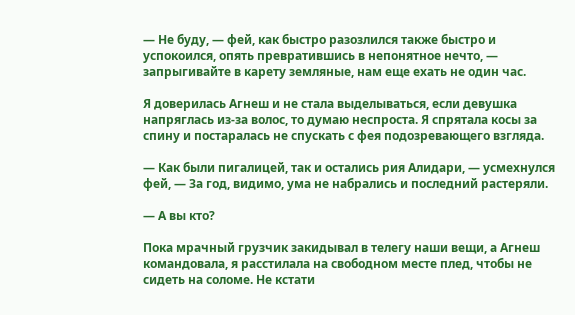— Не буду, — фей, как быстро разозлился также быстро и успокоился, опять превратившись в непонятное нечто, — запрыгивайте в карету земляные, нам еще ехать не один час.

Я доверилась Агнеш и не стала выделываться, если девушка напряглась из-за волос, то думаю неспроста. Я спрятала косы за спину и постаралась не спускать с фея подозревающего взгляда.

— Как были пигалицей, так и остались рия Алидари, — усмехнулся фей, — За год, видимо, ума не набрались и последний растеряли.

— А вы кто?

Пока мрачный грузчик закидывал в телегу наши вещи, а Агнеш командовала, я расстилала на свободном месте плед, чтобы не сидеть на соломе. Не кстати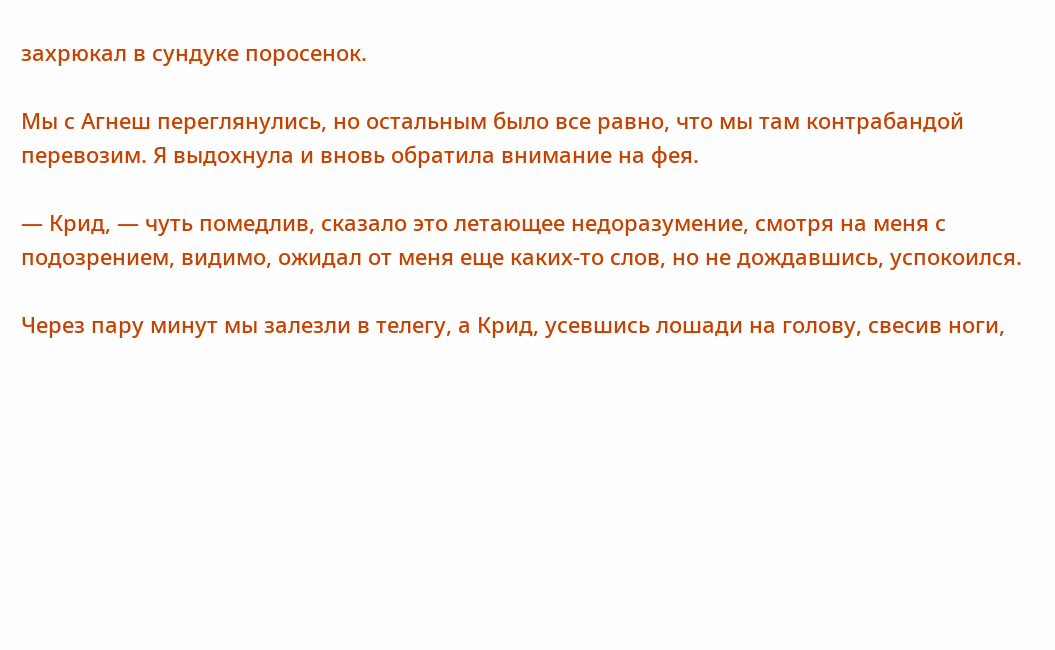захрюкал в сундуке поросенок.

Мы с Агнеш переглянулись, но остальным было все равно, что мы там контрабандой перевозим. Я выдохнула и вновь обратила внимание на фея.

— Крид, — чуть помедлив, сказало это летающее недоразумение, смотря на меня с подозрением, видимо, ожидал от меня еще каких-то слов, но не дождавшись, успокоился.

Через пару минут мы залезли в телегу, а Крид, усевшись лошади на голову, свесив ноги,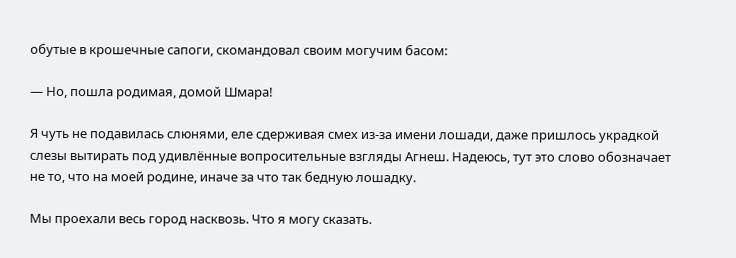обутые в крошечные сапоги, скомандовал своим могучим басом:

— Но, пошла родимая, домой Шмара!

Я чуть не подавилась слюнями, еле сдерживая смех из-за имени лошади, даже пришлось украдкой слезы вытирать под удивлённые вопросительные взгляды Агнеш. Надеюсь, тут это слово обозначает не то, что на моей родине, иначе за что так бедную лошадку.

Мы проехали весь город насквозь. Что я могу сказать.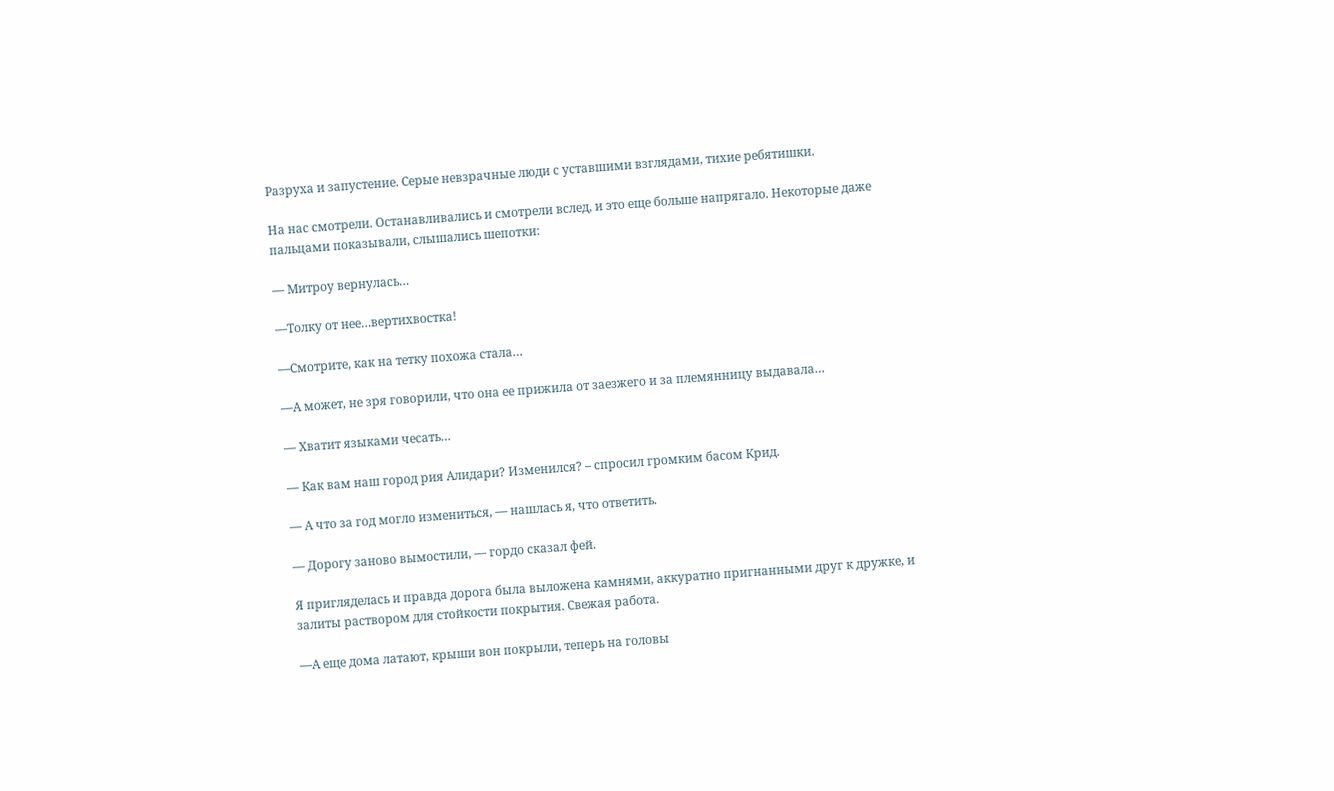Разруха и запустение. Серые невзрачные люди с уставшими взглядами, тихие ребятишки.

На нас смотрели. Останавливались и смотрели вслед, и это еще больше напрягало. Некоторые даже пальцами показывали, слышались шепотки:

— Митроу вернулась…

—Толку от нее…вертихвостка!

—Смотрите, как на тетку похожа стала…

—А может, не зря говорили, что она ее прижила от заезжего и за племянницу выдавала…

— Хватит языками чесать…

— Как вам наш город рия Алидари? Изменился? – спросил громким басом Крид.

— А что за год могло измениться, — нашлась я, что ответить.

— Дорогу заново вымостили, — гордо сказал фей.

Я пригляделась и правда дорога была выложена камнями, аккуратно пригнанными друг к дружке, и залиты раствором для стойкости покрытия. Свежая работа.

—А еще дома латают, крыши вон покрыли, теперь на головы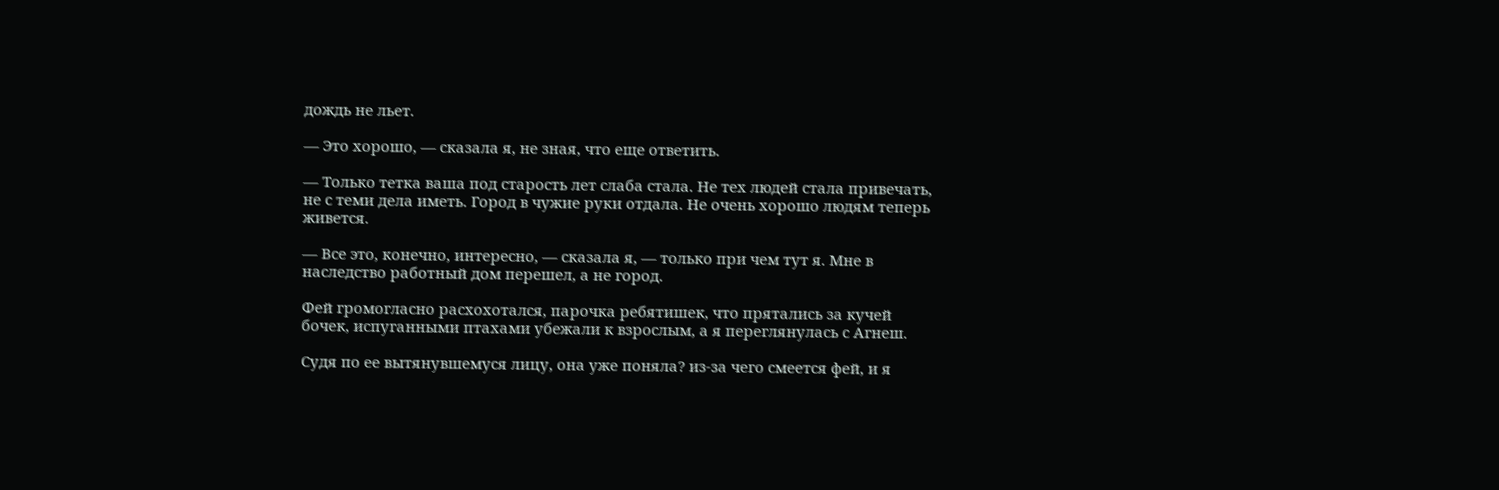дождь не льет.

— Это хорошо, — сказала я, не зная, что еще ответить.

— Только тетка ваша под старость лет слаба стала. Не тех людей стала привечать, не с теми дела иметь. Город в чужие руки отдала. Не очень хорошо людям теперь живется.

— Все это, конечно, интересно, — сказала я, — только при чем тут я. Мне в наследство работный дом перешел, а не город.

Фей громогласно расхохотался, парочка ребятишек, что прятались за кучей бочек, испуганными птахами убежали к взрослым, а я переглянулась с Агнеш.

Судя по ее вытянувшемуся лицу, она уже поняла? из-за чего смеется фей, и я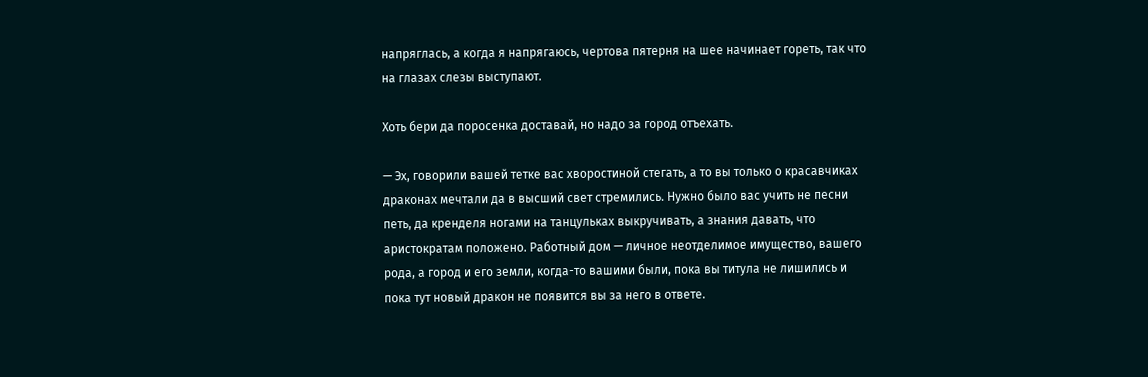напряглась, а когда я напрягаюсь, чертова пятерня на шее начинает гореть, так что на глазах слезы выступают.

Хоть бери да поросенка доставай, но надо за город отъехать.

— Эх, говорили вашей тетке вас хворостиной стегать, а то вы только о красавчиках драконах мечтали да в высший свет стремились. Нужно было вас учить не песни петь, да кренделя ногами на танцульках выкручивать, а знания давать, что аристократам положено. Работный дом — личное неотделимое имущество, вашего рода, а город и его земли, когда-то вашими были, пока вы титула не лишились и пока тут новый дракон не появится вы за него в ответе.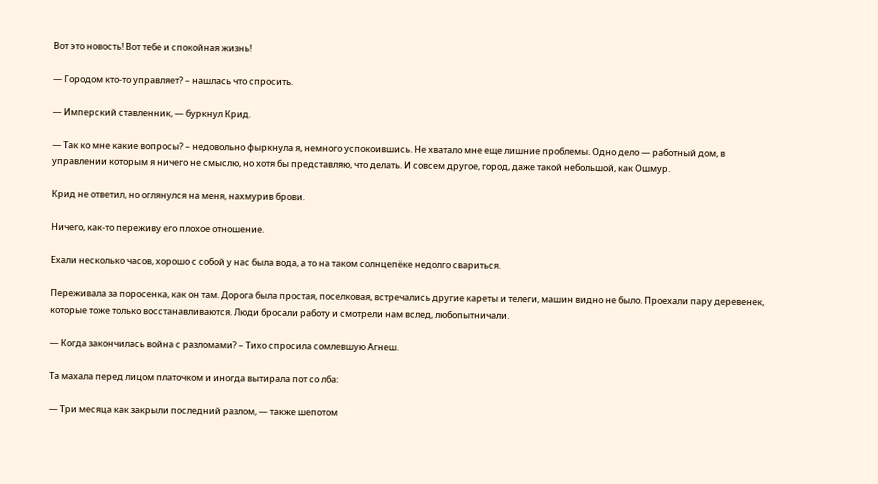Вот это новость! Вот тебе и спокойная жизнь!

— Городом кто-то управляет? – нашлась что спросить.

— Имперский ставленник, — буркнул Крид.

— Так ко мне какие вопросы? – недовольно фыркнула я, немного успокоившись. Не хватало мне еще лишние проблемы. Одно дело — работный дом, в управлении которым я ничего не смыслю, но хотя бы представляю, что делать. И совсем другое, город, даже такой небольшой, как Ошмур.

Крид не ответил, но оглянулся на меня, нахмурив брови.

Ничего, как-то переживу его плохое отношение.

Ехали несколько часов, хорошо с собой у нас была вода, а то на таком солнцепёке недолго свариться.

Переживала за поросенка, как он там. Дорога была простая, поселковая, встречались другие кареты и телеги, машин видно не было. Проехали пару деревенек, которые тоже только восстанавливаются. Люди бросали работу и смотрели нам вслед, любопытничали.

— Когда закончилась война с разломами? – Тихо спросила сомлевшую Агнеш.

Та махала перед лицом платочком и иногда вытирала пот со лба:

— Три месяца как закрыли последний разлом, — также шепотом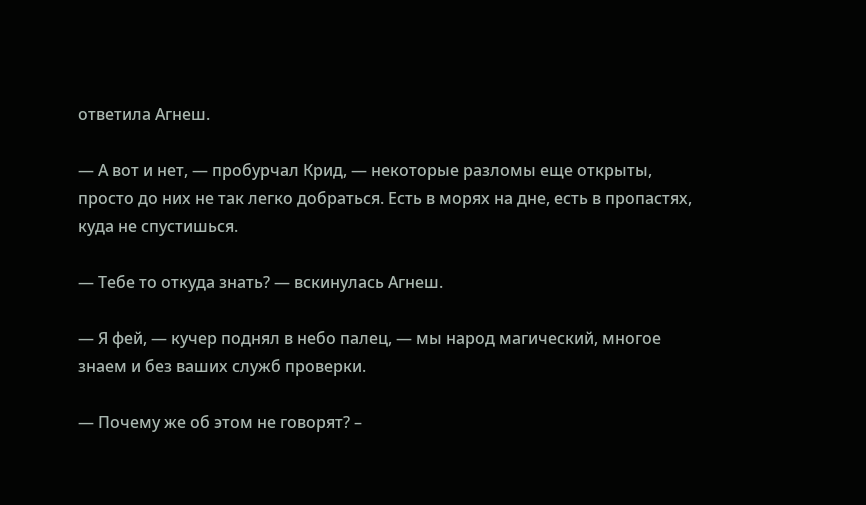ответила Агнеш.

— А вот и нет, — пробурчал Крид, — некоторые разломы еще открыты, просто до них не так легко добраться. Есть в морях на дне, есть в пропастях, куда не спустишься.

— Тебе то откуда знать? — вскинулась Агнеш.

— Я фей, — кучер поднял в небо палец, — мы народ магический, многое знаем и без ваших служб проверки.

— Почему же об этом не говорят? –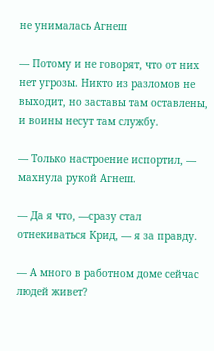не унималась Агнеш

— Потому и не говорят, что от них нет угрозы. Никто из разломов не выходит, но заставы там оставлены, и воины несут там службу.

— Только настроение испортил, — махнула рукой Агнеш.

— Да я что, —сразу стал отнекиваться Крид, — я за правду.

— А много в работном доме сейчас людей живет?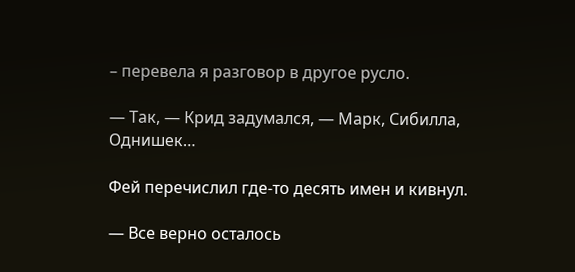– перевела я разговор в другое русло.

— Так, — Крид задумался, — Марк, Сибилла, Однишек…

Фей перечислил где-то десять имен и кивнул.

— Все верно осталось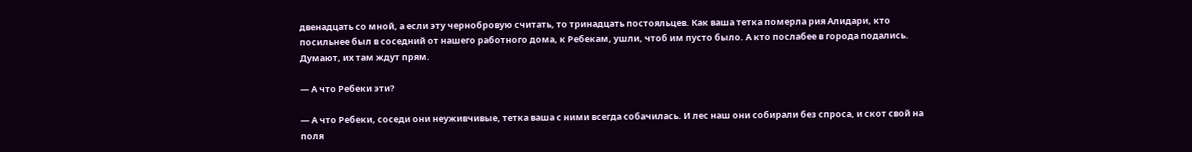двенадцать со мной, а если эту чернобровую считать, то тринадцать постояльцев. Как ваша тетка померла рия Алидари, кто посильнее был в соседний от нашего работного дома, к Ребекам, ушли, чтоб им пусто было. А кто послабее в города подались. Думают, их там ждут прям.

— А что Ребеки эти?

— А что Ребеки, соседи они неуживчивые, тетка ваша с ними всегда собачилась. И лес наш они собирали без спроса, и скот свой на поля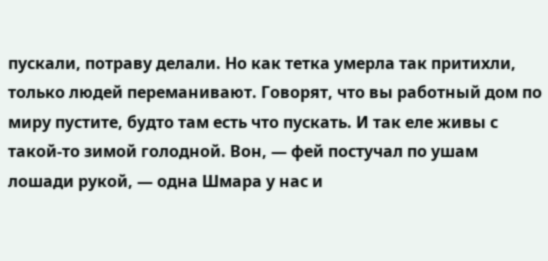пускали, потраву делали. Но как тетка умерла так притихли, только людей переманивают. Говорят, что вы работный дом по миру пустите, будто там есть что пускать. И так еле живы с такой-то зимой голодной. Вон, — фей постучал по ушам лошади рукой, — одна Шмара у нас и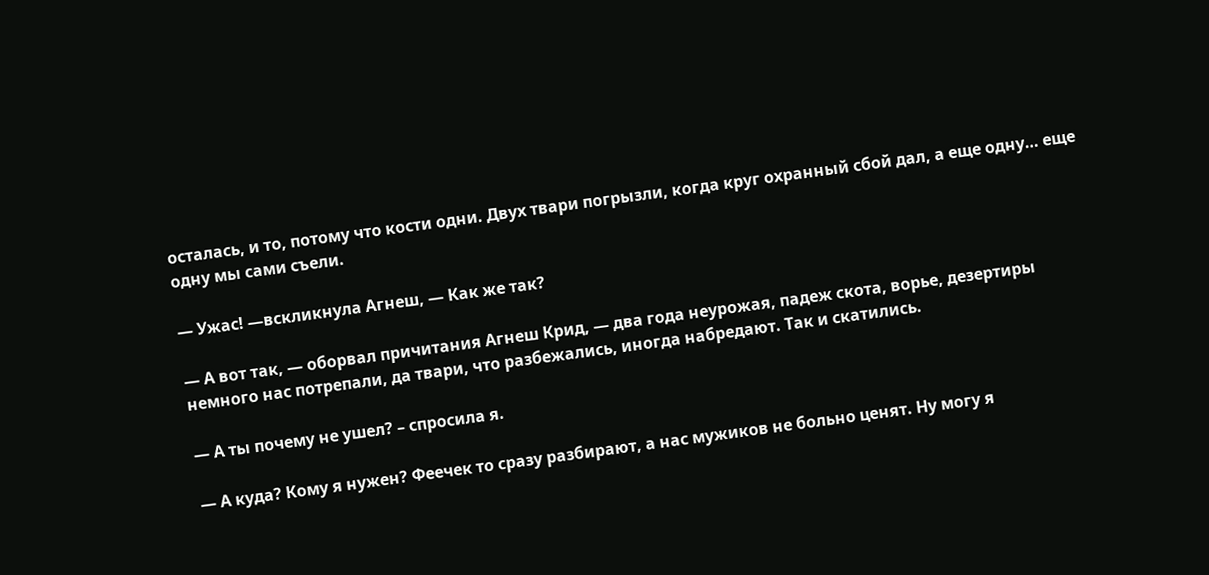осталась, и то, потому что кости одни. Двух твари погрызли, когда круг охранный сбой дал, а еще одну… еще одну мы сами съели.

— Ужас! —вскликнула Агнеш, — Как же так?

— А вот так, — оборвал причитания Агнеш Крид, — два года неурожая, падеж скота, ворье, дезертиры немного нас потрепали, да твари, что разбежались, иногда набредают. Так и скатились.

— А ты почему не ушел? – спросила я.

— А куда? Кому я нужен? Феечек то сразу разбирают, а нас мужиков не больно ценят. Ну могу я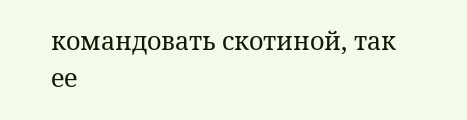командовать скотиной, так ее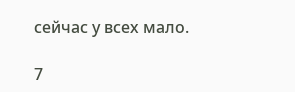сейчас у всех мало.

7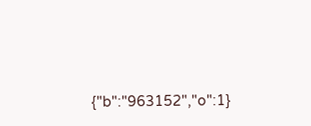{"b":"963152","o":1}